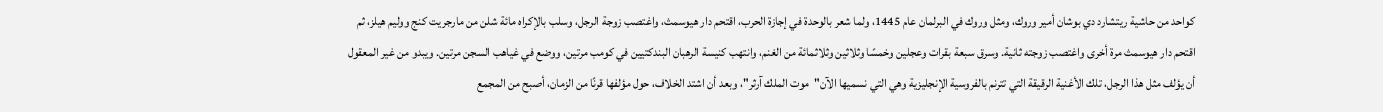كواحد من حاشية ريتشارد دي بوشان أمير وروك، ومثل وروك في البرلمان عام 1445، ولما شعر بالوحدة في إجازة الحرب، اقتحم دار هيوسمث، واغتصب زوجة الرجل، وسلب بالإكراه مائة شلن من مارجريت كنج ووليم هيلز، ثم اقتحم دار هيوسمث مرة أخرى واغتصب زوجته ثانية. وسرق سبعة بقرات وعجلين وخمسًا وثلاثين وثلاثمائة من الغنم، وانتهب كنيسة الرهبان البندكتيين في كومب مرتين، ووضع في غياهب السجن مرتين. ويبدو من غير المعقول أن يؤلف مثل هذا الرجل، تلك الأغنية الرقيقة التي تترنم بالفروسية الإنجليزية وهي التي نسميها الآن"موت الملك آرثر"، وبعد أن اشتد الخلاف، حول مؤلفها قرنًا من الزمان، أصبح من المجمع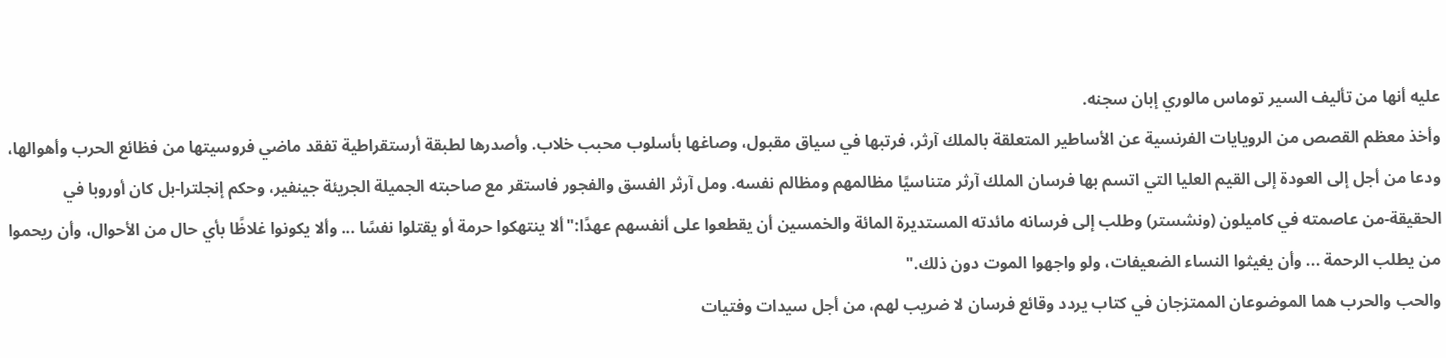عليه أنها من تأليف السير توماس مالوري إبان سجنه.
وأخذ معظم القصص من الرويايات الفرنسية عن الأساطير المتعلقة بالملك آرثر، فرتبها في سياق مقبول، وصاغها بأسلوب محبب خلاب. وأصدرها لطبقة أرستقراطية تفقد ماضي فروسيتها من فظائع الحرب وأهوالها، ودعا من أجل إلى العودة إلى القيم العليا التي اتسم بها فرسان الملك آرثر متناسيًا مظالمهم ومظالم نفسه. ومل آرثر الفسق والفجور فاستقر مع صاحبته الجميلة الجريئة جينفير، وحكم إنجلترا-بل كان أوروبا في الحقيقة-من عاصمته في كاميلون (ونشستر) وطلب إلى فرسانه مائدته المستديرة المائة والخمسين أن يقطعوا على أنفسهم عهدًا:"ألا ينتهكوا حرمة أو يقتلوا نفسًا ... وألا يكونوا غلاظًا بأي حال من الأحوال، وأن ريحموا من يطلب الرحمة ... وأن يغيثوا النساء الضعيفات، ولو واجهوا الموت دون ذلك."
والحب والحرب هما الموضوعان الممتزجان في كتاب يردد وقائع فرسان لا ضريب لهم، من أجل سيدات وفتيات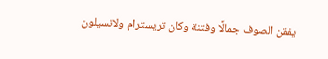يفقن الصوف جمالًا وفتنة وكان تريسترام ولانسيلون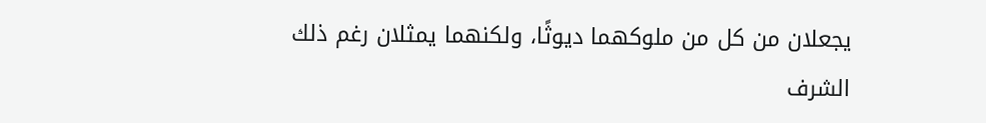يجعلان من كل من ملوكهما ديوثًا، ولكنهما يمثلان رغم ذلك الشرف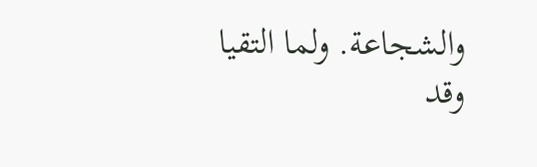والشجاعة. ولما التقيا وقد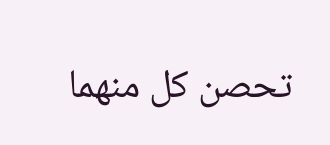تحصن كل منهما